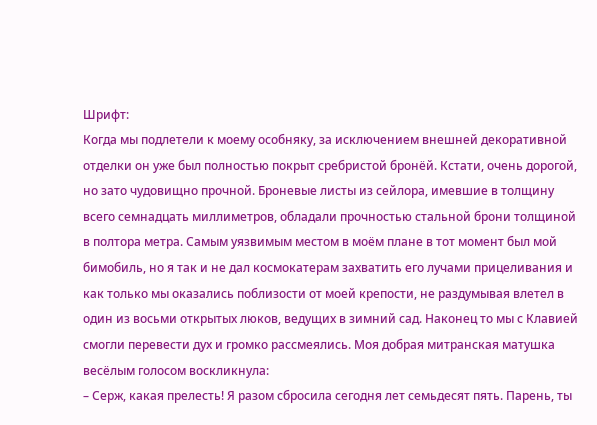Шрифт:
Когда мы подлетели к моему особняку, за исключением внешней декоративной отделки он уже был полностью покрыт сребристой бронёй. Кстати, очень дорогой, но зато чудовищно прочной. Броневые листы из сейлора, имевшие в толщину всего семнадцать миллиметров, обладали прочностью стальной брони толщиной в полтора метра. Самым уязвимым местом в моём плане в тот момент был мой бимобиль, но я так и не дал космокатерам захватить его лучами прицеливания и как только мы оказались поблизости от моей крепости, не раздумывая влетел в один из восьми открытых люков, ведущих в зимний сад. Наконец то мы с Клавией смогли перевести дух и громко рассмеялись. Моя добрая митранская матушка весёлым голосом воскликнула:
– Серж, какая прелесть! Я разом сбросила сегодня лет семьдесят пять. Парень, ты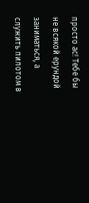просто ас! Тебе бы не всякой ерундой заниматься, а служить пилотом в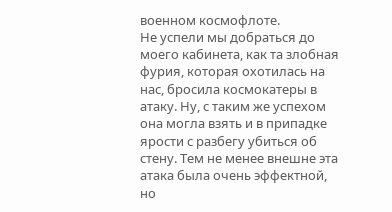военном космофлоте.
Не успели мы добраться до моего кабинета, как та злобная фурия, которая охотилась на нас, бросила космокатеры в атаку. Ну, с таким же успехом она могла взять и в припадке ярости с разбегу убиться об стену. Тем не менее внешне эта атака была очень эффектной, но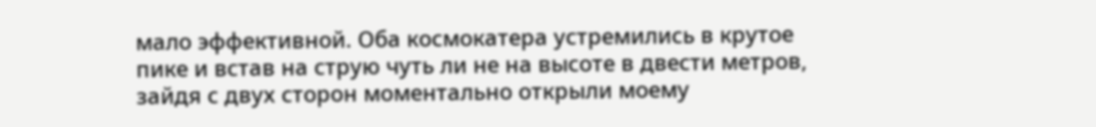мало эффективной. Оба космокатера устремились в крутое пике и встав на струю чуть ли не на высоте в двести метров, зайдя с двух сторон моментально открыли моему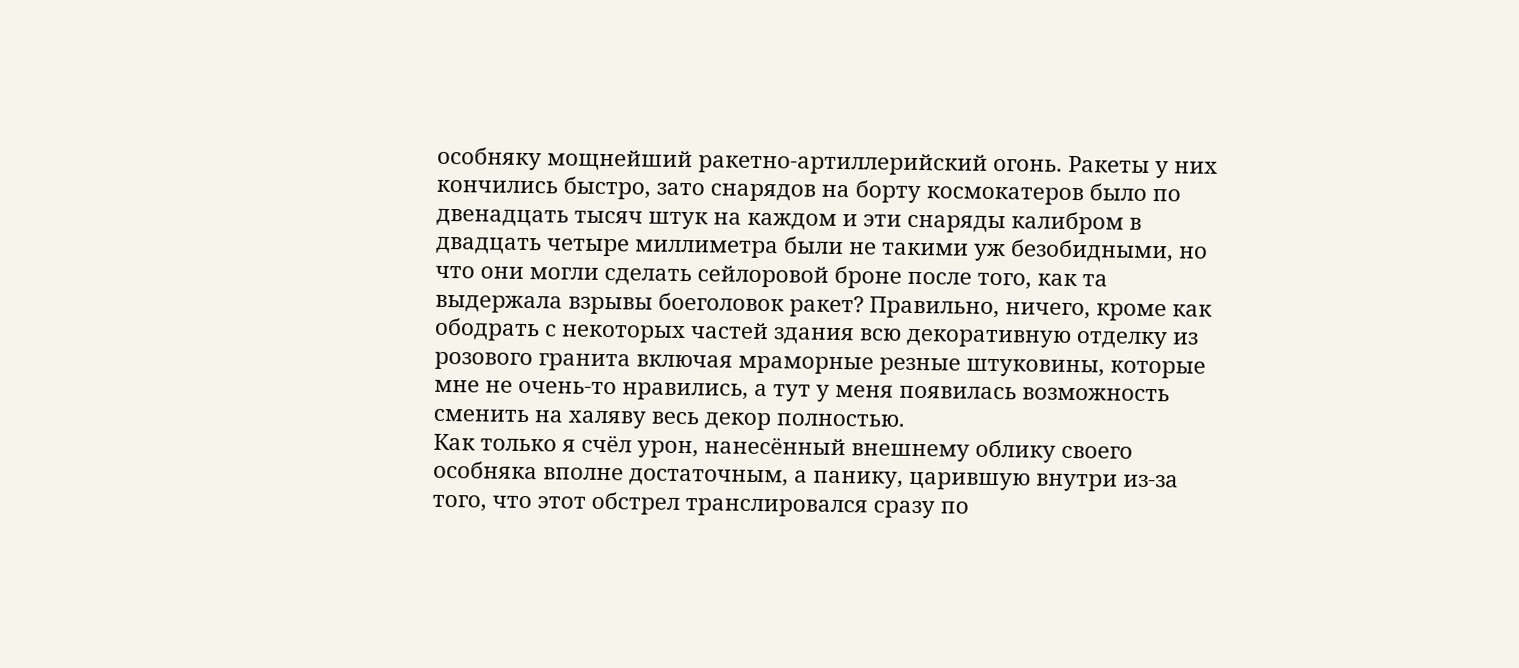особняку мощнейший ракетно-артиллерийский огонь. Ракеты у них кончились быстро, зато снарядов на борту космокатеров было по двенадцать тысяч штук на каждом и эти снаряды калибром в двадцать четыре миллиметра были не такими уж безобидными, но что они могли сделать сейлоровой броне после того, как та выдержала взрывы боеголовок ракет? Правильно, ничего, кроме как ободрать с некоторых частей здания всю декоративную отделку из розового гранита включая мраморные резные штуковины, которые мне не очень-то нравились, а тут у меня появилась возможность сменить на халяву весь декор полностью.
Как только я счёл урон, нанесённый внешнему облику своего особняка вполне достаточным, а панику, царившую внутри из-за того, что этот обстрел транслировался сразу по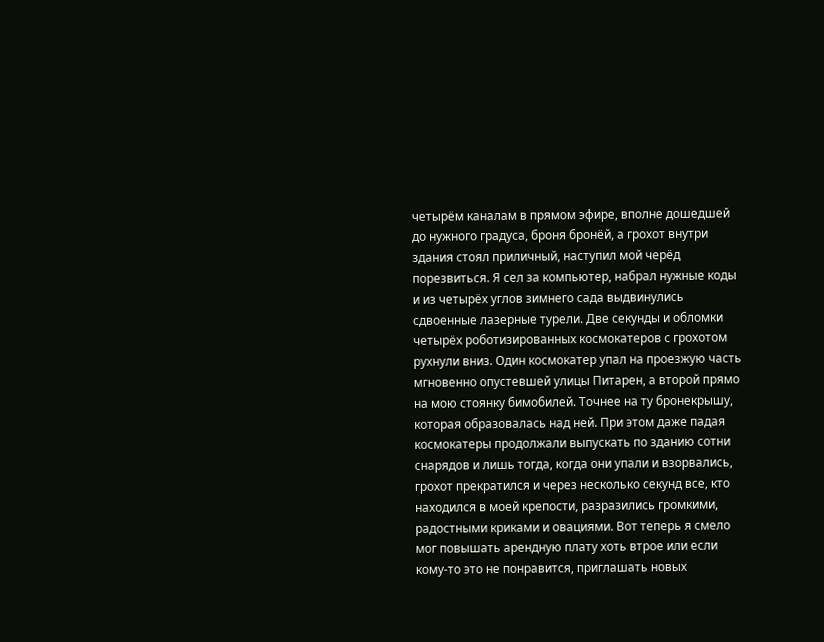четырём каналам в прямом эфире, вполне дошедшей до нужного градуса, броня бронёй, а грохот внутри здания стоял приличный, наступил мой черёд порезвиться. Я сел за компьютер, набрал нужные коды и из четырёх углов зимнего сада выдвинулись сдвоенные лазерные турели. Две секунды и обломки четырёх роботизированных космокатеров с грохотом рухнули вниз. Один космокатер упал на проезжую часть мгновенно опустевшей улицы Питарен, а второй прямо на мою стоянку бимобилей. Точнее на ту бронекрышу, которая образовалась над ней. При этом даже падая космокатеры продолжали выпускать по зданию сотни снарядов и лишь тогда, когда они упали и взорвались, грохот прекратился и через несколько секунд все, кто находился в моей крепости, разразились громкими, радостными криками и овациями. Вот теперь я смело мог повышать арендную плату хоть втрое или если кому-то это не понравится, приглашать новых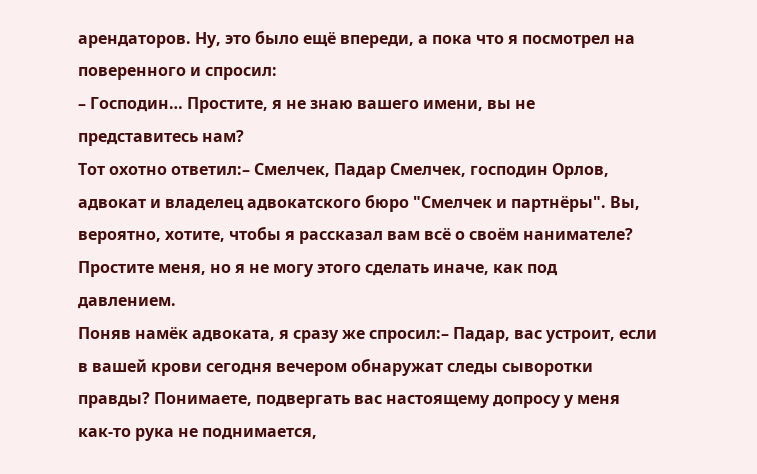арендаторов. Ну, это было ещё впереди, а пока что я посмотрел на поверенного и спросил:
– Господин… Простите, я не знаю вашего имени, вы не представитесь нам?
Тот охотно ответил:– Смелчек, Падар Смелчек, господин Орлов, адвокат и владелец адвокатского бюро "Смелчек и партнёры". Вы, вероятно, хотите, чтобы я рассказал вам всё о своём нанимателе? Простите меня, но я не могу этого сделать иначе, как под давлением.
Поняв намёк адвоката, я сразу же спросил:– Падар, вас устроит, если в вашей крови сегодня вечером обнаружат следы сыворотки правды? Понимаете, подвергать вас настоящему допросу у меня как-то рука не поднимается,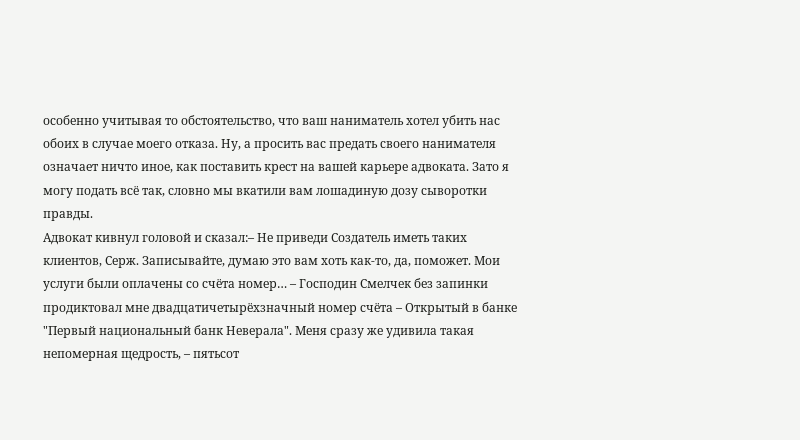особенно учитывая то обстоятельство, что ваш наниматель хотел убить нас обоих в случае моего отказа. Ну, а просить вас предать своего нанимателя означает ничто иное, как поставить крест на вашей карьере адвоката. Зато я могу подать всё так, словно мы вкатили вам лошадиную дозу сыворотки правды.
Адвокат кивнул головой и сказал:– Не приведи Создатель иметь таких клиентов, Серж. Записывайте, думаю это вам хоть как-то, да, поможет. Мои услуги были оплачены со счёта номер… – Господин Смелчек без запинки продиктовал мне двадцатичетырёхзначный номер счёта – Открытый в банке "Первый национальный банк Неверала". Меня сразу же удивила такая непомерная щедрость, – пятьсот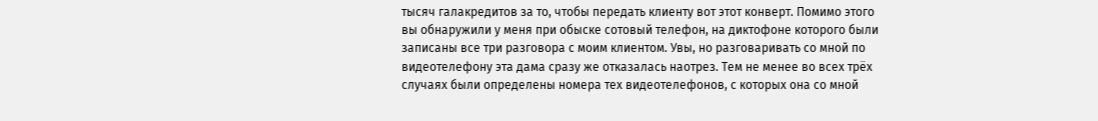тысяч галакредитов за то, чтобы передать клиенту вот этот конверт. Помимо этого вы обнаружили у меня при обыске сотовый телефон, на диктофоне которого были записаны все три разговора с моим клиентом. Увы, но разговаривать со мной по видеотелефону эта дама сразу же отказалась наотрез. Тем не менее во всех трёх случаях были определены номера тех видеотелефонов, с которых она со мной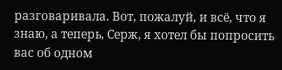разговаривала. Вот, пожалуй, и всё, что я знаю, а теперь, Серж, я хотел бы попросить вас об одном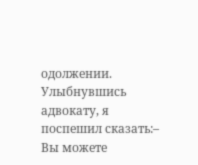одолжении.
Улыбнувшись адвокату, я поспешил сказать:– Вы можете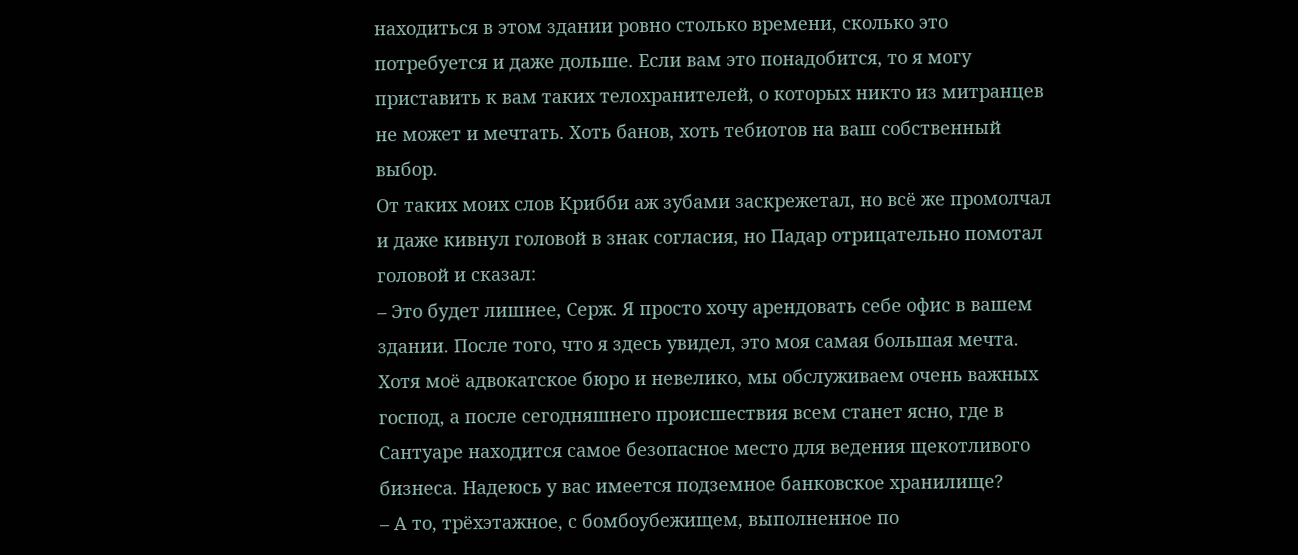находиться в этом здании ровно столько времени, сколько это потребуется и даже дольше. Если вам это понадобится, то я могу приставить к вам таких телохранителей, о которых никто из митранцев не может и мечтать. Хоть банов, хоть тебиотов на ваш собственный выбор.
От таких моих слов Крибби аж зубами заскрежетал, но всё же промолчал и даже кивнул головой в знак согласия, но Падар отрицательно помотал головой и сказал:
– Это будет лишнее, Серж. Я просто хочу арендовать себе офис в вашем здании. После того, что я здесь увидел, это моя самая большая мечта. Хотя моё адвокатское бюро и невелико, мы обслуживаем очень важных господ, а после сегодняшнего происшествия всем станет ясно, где в Сантуаре находится самое безопасное место для ведения щекотливого бизнеса. Надеюсь у вас имеется подземное банковское хранилище?
– А то, трёхэтажное, с бомбоубежищем, выполненное по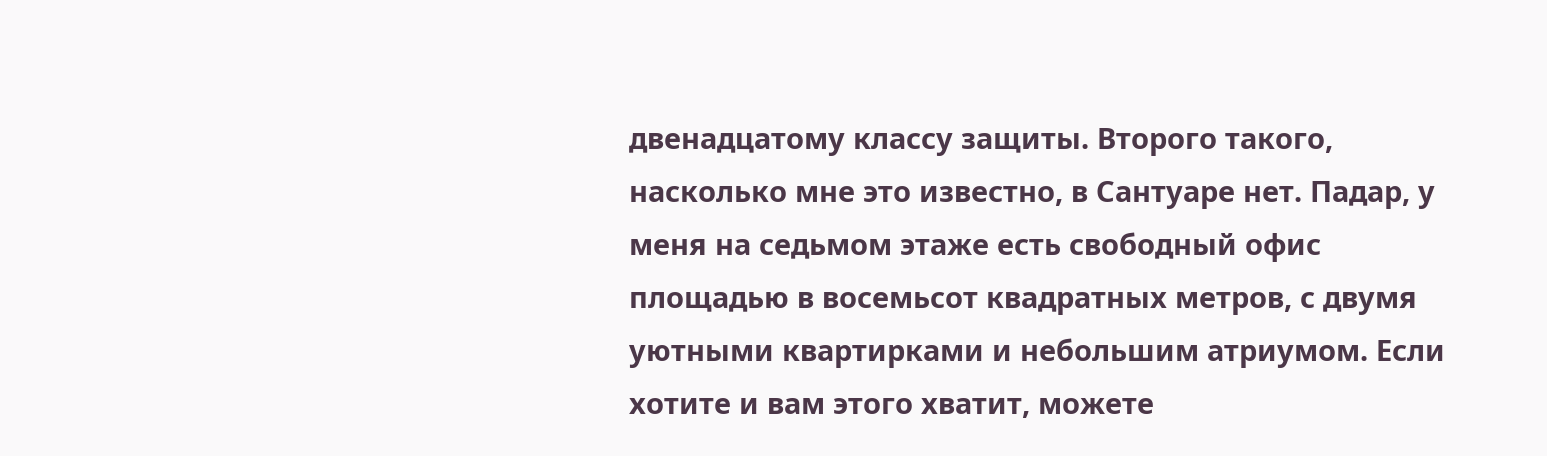двенадцатому классу защиты. Второго такого, насколько мне это известно, в Сантуаре нет. Падар, у меня на седьмом этаже есть свободный офис площадью в восемьсот квадратных метров, с двумя уютными квартирками и небольшим атриумом. Если хотите и вам этого хватит, можете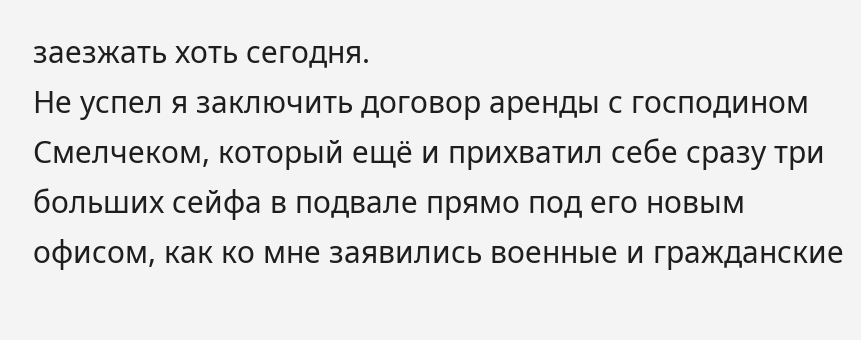заезжать хоть сегодня.
Не успел я заключить договор аренды с господином Смелчеком, который ещё и прихватил себе сразу три больших сейфа в подвале прямо под его новым офисом, как ко мне заявились военные и гражданские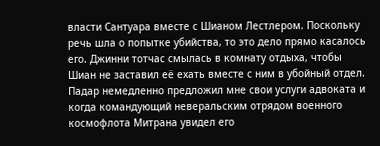власти Сантуара вместе с Шианом Лестлером. Поскольку речь шла о попытке убийства, то это дело прямо касалось его. Джинни тотчас смылась в комнату отдыха, чтобы Шиан не заставил её ехать вместе с ним в убойный отдел. Падар немедленно предложил мне свои услуги адвоката и когда командующий неверальским отрядом военного космофлота Митрана увидел его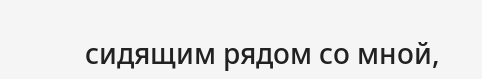сидящим рядом со мной,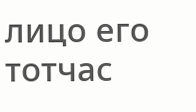лицо его тотчас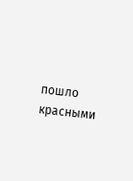пошло красными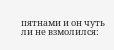пятнами и он чуть ли не взмолился: